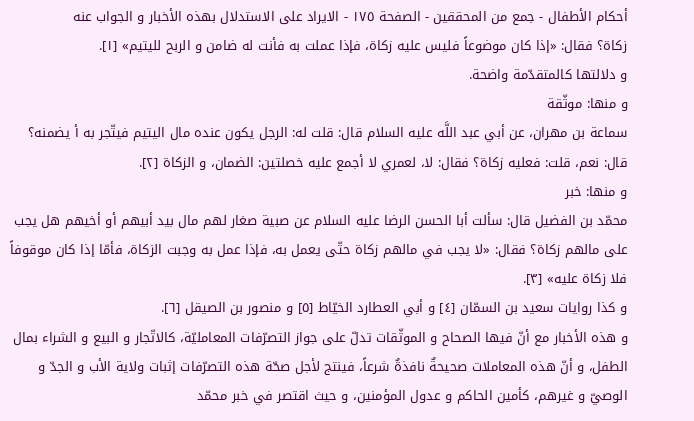أحكام الأطفال - جمع من المحققين - الصفحة ١٧٥ - الايراد على الاستدلال بهذه الأخبار و الجواب عنه
زكاة؟ فقال: «إذا كان موضوعاً فليس عليه زكاة، فإذا عملت به فأنت له ضامن و الربح لليتيم» [١].
و دلالتها كالمتقدّمة واضحة.
و منها: موثّقة
سماعة بن مهران، عن أبي عبد اللَّه عليه السلام قال: قلت له: الرجل يكون عنده مال اليتيم فيتّجر به أ يضمنه؟ قال: نعم، قلت: فعليه زكاة؟ فقال: لا، لعمري لا أجمع عليه خصلتين: الضمان، و الزكاة [٢].
و منها: خبر
محمّد بن الفضيل قال: سألت أبا الحسن الرضا عليه السلام عن صبية صغار لهم مال بيد أبيهم أو أخيهم هل يجب على مالهم زكاة؟ فقال: «لا يجب في مالهم زكاة حتّى يعمل به، فإذا عمل به وجبت الزكاة، فأمّا إذا كان موقوفاً فلا زكاة عليه» [٣].
و كذا روايات سعيد بن السمّان [٤] و أبي العطارد الخيّاط [٥] و منصور بن الصيقل [٦].
و هذه الأخبار مع أنّ فيها الصحاح و الموثّقات تدلّ على جواز التصرّفات المعامليّة، كالاتّجار و البيع و الشراء بمال الطفل، و أنّ هذه المعاملات صحيحةٌ نافذةٌ شرعاً، فينتج لأجل صحّة هذه التصرّفات إثبات ولاية الأب و الجدّ و الوصيّ و غيرهم، كأمين الحاكم و عدول المؤمنين، و حيث اقتصر في خبر محمّد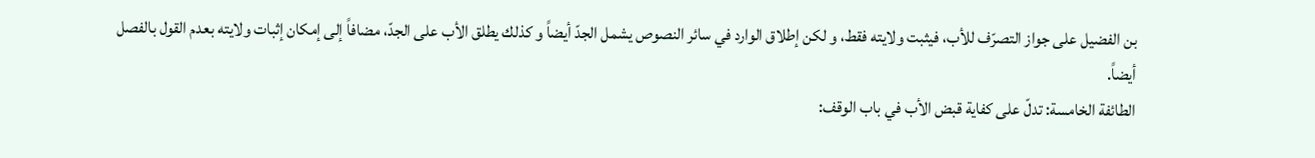بن الفضيل على جواز التصرّف للأب، فيثبت ولايته فقط، و لكن إطلاق الوارد في سائر النصوص يشمل الجدّ أيضاً و كذلك يطلق الأب على الجدّ، مضافاً إلى إمكان إثبات ولايته بعدم القول بالفصل أيضاً.
الطائفة الخامسة: تدلّ على كفاية قبض الأب في باب الوقف: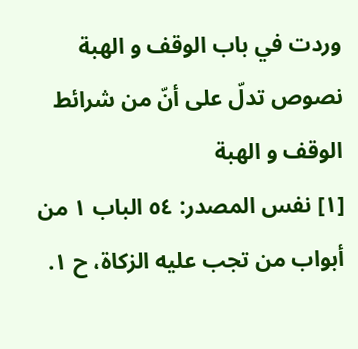وردت في باب الوقف و الهبة نصوص تدلّ على أنّ من شرائط الوقف و الهبة
[١] نفس المصدر: ٥٤ الباب ١ من أبواب من تجب عليه الزكاة، ح ١.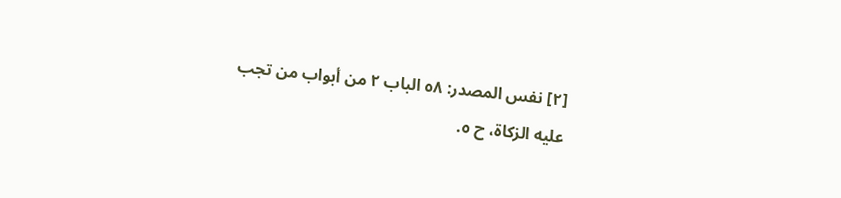[٢] نفس المصدر: ٥٨ الباب ٢ من أبواب من تجب عليه الزكاة، ح ٥.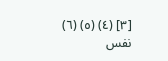[٣] (٤) (٥) (٦) نفس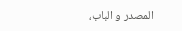المصدر و الباب،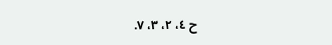ح ٤، ٢، ٣، ٧.